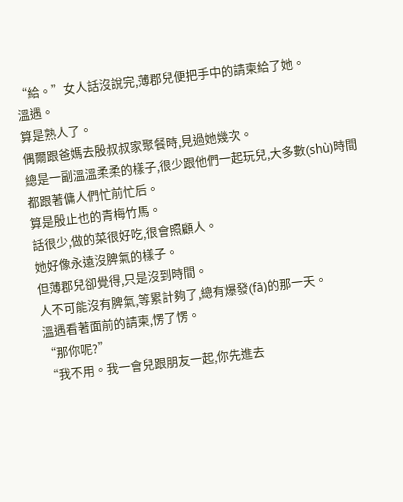“給。”女人話沒說完,薄郡兒便把手中的請柬給了她。
溫遇。
算是熟人了。
偶爾跟爸媽去殷叔叔家聚餐時,見過她幾次。
總是一副溫溫柔柔的樣子,很少跟他們一起玩兒,大多數(shù)時間都跟著傭人們忙前忙后。
算是殷止也的青梅竹馬。
話很少,做的菜很好吃,很會照顧人。
她好像永遠沒脾氣的樣子。
但薄郡兒卻覺得,只是沒到時間。
人不可能沒有脾氣,等累計夠了,總有爆發(fā)的那一天。
溫遇看著面前的請柬,愣了愣。
“那你呢?”
“我不用。我一會兒跟朋友一起,你先進去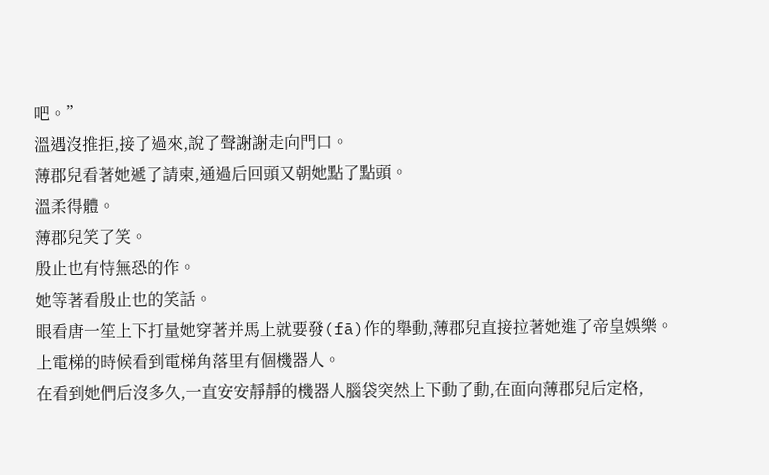吧。”
溫遇沒推拒,接了過來,說了聲謝謝走向門口。
薄郡兒看著她遞了請柬,通過后回頭又朝她點了點頭。
溫柔得體。
薄郡兒笑了笑。
殷止也有恃無恐的作。
她等著看殷止也的笑話。
眼看唐一笙上下打量她穿著并馬上就要發(fā)作的舉動,薄郡兒直接拉著她進了帝皇娛樂。
上電梯的時候看到電梯角落里有個機器人。
在看到她們后沒多久,一直安安靜靜的機器人腦袋突然上下動了動,在面向薄郡兒后定格,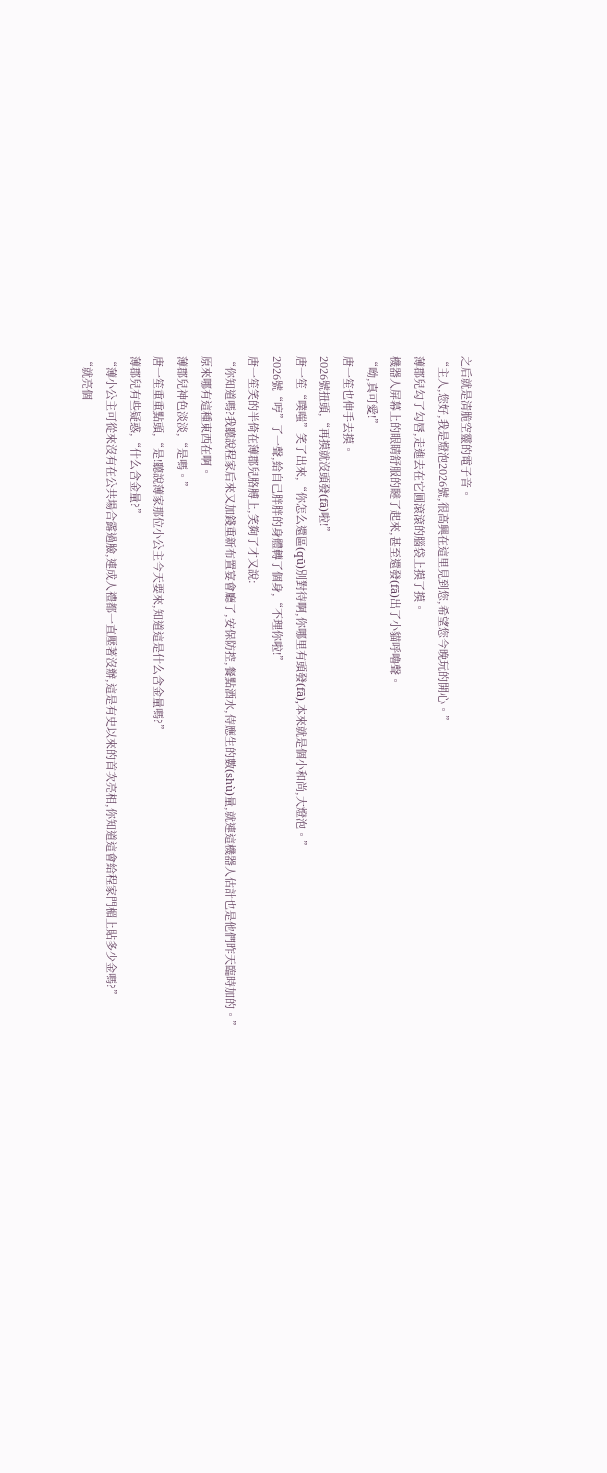之后就是清脆空靈的電子音。
“主人,您好,我是燈泡2026號,很高興在這里見到您,希望您今晚玩的開心。”
薄郡兒勾了勾唇,走進去在它圓滾滾的腦袋上摸了摸。
機器人屏幕上的眼睛舒服的瞇了起來,甚至還發(fā)出了小貓呼嚕聲。
“呦,真可愛!”
唐一笙也伸手去摸。
2026號扭頭,“再摸就沒頭發(fā)啦!”
唐一笙“噗嗤”笑了出來,“你怎么還區(qū)別對待啊,你哪里有頭發(fā),本來就是個小和尚,大燈泡。”
2026號“哼”了一聲,給自己胖胖的身體轉了個身,“不理你啦!”
唐一笙笑的半倚在薄郡兒胳膊上,笑夠了才又說:
“你知道嗎?我聽說程家后來又加錢重新布置宴會廳了,安保防控,餐點酒水,侍應生的數(shù)量,就連這機器人估計也是他們昨天臨時加的。”
原來哪有這種東西在啊。
薄郡兒神色淡淡,“是嗎。”
唐一笙重重點頭,“是!聽說薄家那位小公主今天要來,知道這是什么含金量嗎?”
薄郡兒有些疑惑,“什么含金量?”
“薄小公主可從來沒有在公共場合露過臉,連成人禮都一直壓著沒辦,這是有史以來的首次亮相,你知道這會給程家門楣上貼多少金嗎?”
“就亮個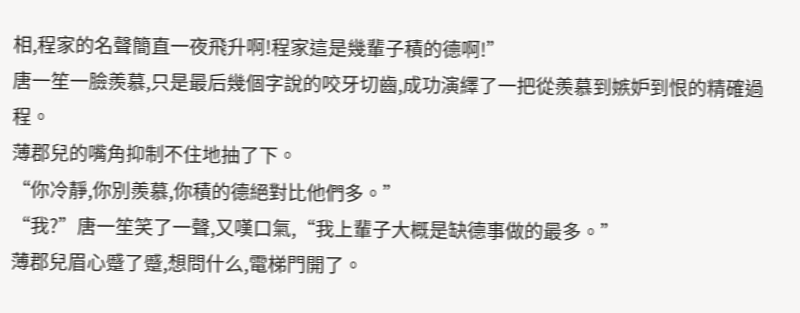相,程家的名聲簡直一夜飛升啊!程家這是幾輩子積的德啊!”
唐一笙一臉羨慕,只是最后幾個字說的咬牙切齒,成功演繹了一把從羨慕到嫉妒到恨的精確過程。
薄郡兒的嘴角抑制不住地抽了下。
“你冷靜,你別羨慕,你積的德絕對比他們多。”
“我?”唐一笙笑了一聲,又嘆口氣,“我上輩子大概是缺德事做的最多。”
薄郡兒眉心蹙了蹙,想問什么,電梯門開了。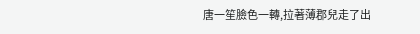唐一笙臉色一轉,拉著薄郡兒走了出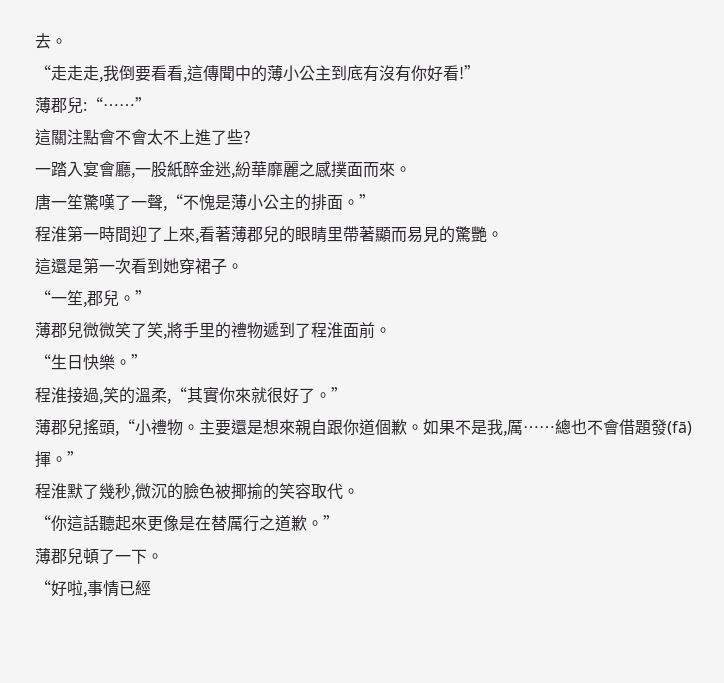去。
“走走走,我倒要看看,這傳聞中的薄小公主到底有沒有你好看!”
薄郡兒:“……”
這關注點會不會太不上進了些?
一踏入宴會廳,一股紙醉金迷,紛華靡麗之感撲面而來。
唐一笙驚嘆了一聲,“不愧是薄小公主的排面。”
程淮第一時間迎了上來,看著薄郡兒的眼睛里帶著顯而易見的驚艷。
這還是第一次看到她穿裙子。
“一笙,郡兒。”
薄郡兒微微笑了笑,將手里的禮物遞到了程淮面前。
“生日快樂。”
程淮接過,笑的溫柔,“其實你來就很好了。”
薄郡兒搖頭,“小禮物。主要還是想來親自跟你道個歉。如果不是我,厲……總也不會借題發(fā)揮。”
程淮默了幾秒,微沉的臉色被揶揄的笑容取代。
“你這話聽起來更像是在替厲行之道歉。”
薄郡兒頓了一下。
“好啦,事情已經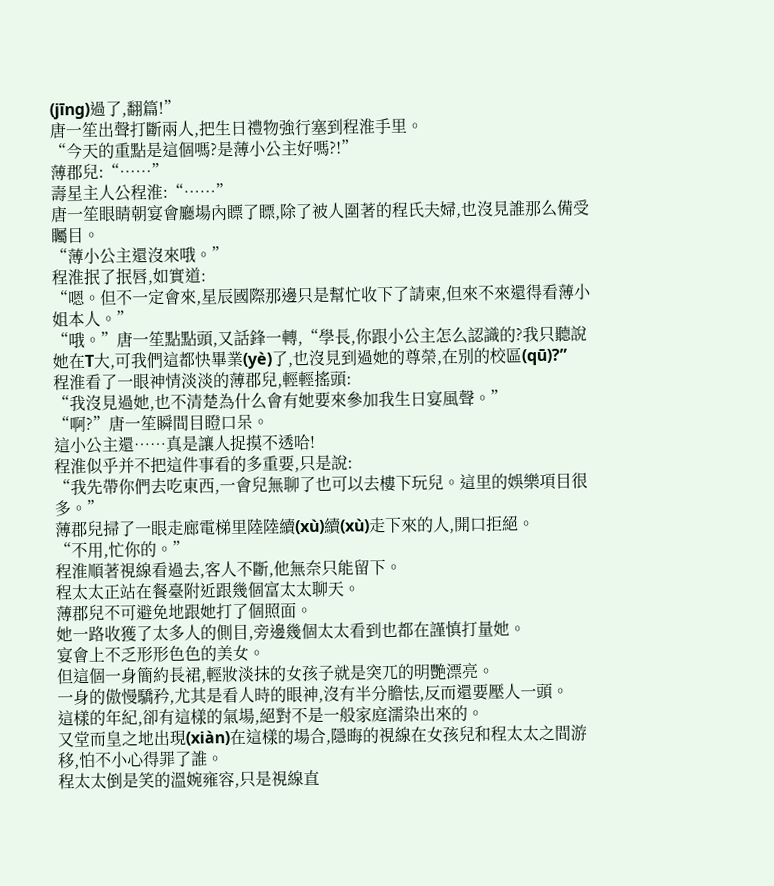(jīng)過了,翻篇!”
唐一笙出聲打斷兩人,把生日禮物強行塞到程淮手里。
“今天的重點是這個嗎?是薄小公主好嗎?!”
薄郡兒:“……”
壽星主人公程淮:“……”
唐一笙眼睛朝宴會廳場內瞟了瞟,除了被人圍著的程氏夫婦,也沒見誰那么備受矚目。
“薄小公主還沒來哦。”
程淮抿了抿唇,如實道:
“嗯。但不一定會來,星辰國際那邊只是幫忙收下了請柬,但來不來還得看薄小姐本人。”
“哦。”唐一笙點點頭,又話鋒一轉,“學長,你跟小公主怎么認識的?我只聽說她在T大,可我們這都快畢業(yè)了,也沒見到過她的尊榮,在別的校區(qū)?”
程淮看了一眼神情淡淡的薄郡兒,輕輕搖頭:
“我沒見過她,也不清楚為什么會有她要來參加我生日宴風聲。”
“啊?”唐一笙瞬間目瞪口呆。
這小公主還……真是讓人捉摸不透哈!
程淮似乎并不把這件事看的多重要,只是說:
“我先帶你們去吃東西,一會兒無聊了也可以去樓下玩兒。這里的娛樂項目很多。”
薄郡兒掃了一眼走廊電梯里陸陸續(xù)續(xù)走下來的人,開口拒絕。
“不用,忙你的。”
程淮順著視線看過去,客人不斷,他無奈只能留下。
程太太正站在餐臺附近跟幾個富太太聊天。
薄郡兒不可避免地跟她打了個照面。
她一路收獲了太多人的側目,旁邊幾個太太看到也都在謹慎打量她。
宴會上不乏形形色色的美女。
但這個一身簡約長裙,輕妝淡抹的女孩子就是突兀的明艷漂亮。
一身的傲慢驕矜,尤其是看人時的眼神,沒有半分膽怯,反而還要壓人一頭。
這樣的年紀,卻有這樣的氣場,絕對不是一般家庭濡染出來的。
又堂而皇之地出現(xiàn)在這樣的場合,隱晦的視線在女孩兒和程太太之間游移,怕不小心得罪了誰。
程太太倒是笑的溫婉雍容,只是視線直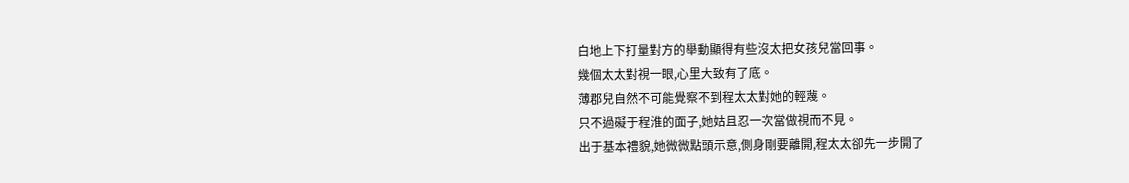白地上下打量對方的舉動顯得有些沒太把女孩兒當回事。
幾個太太對視一眼,心里大致有了底。
薄郡兒自然不可能覺察不到程太太對她的輕蔑。
只不過礙于程淮的面子,她姑且忍一次當做視而不見。
出于基本禮貌,她微微點頭示意,側身剛要離開,程太太卻先一步開了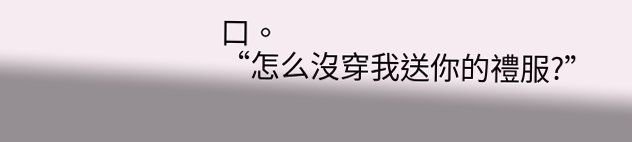口。
“怎么沒穿我送你的禮服?”